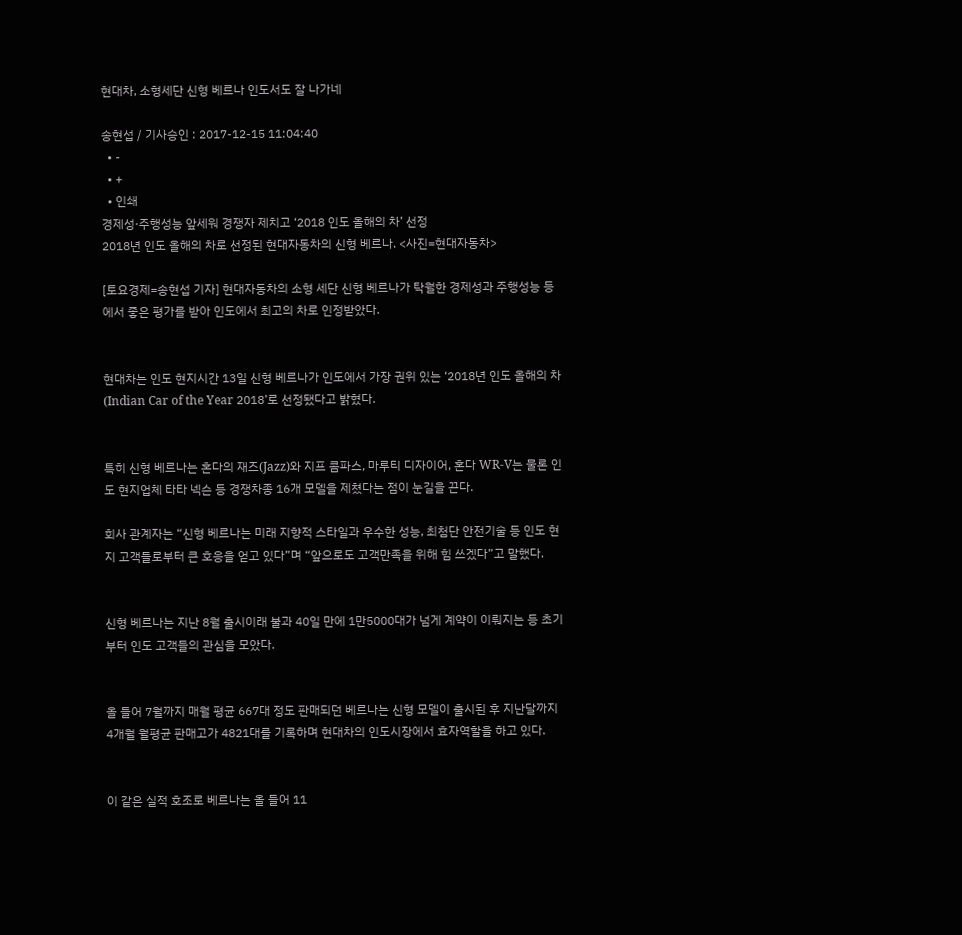현대차, 소형세단 신형 베르나 인도서도 잘 나가네

송현섭 / 기사승인 : 2017-12-15 11:04:40
  • -
  • +
  • 인쇄
경제성·주행성능 앞세워 경쟁자 제치고 ‘2018 인도 올해의 차’ 선정
2018년 인도 올해의 차로 선정된 현대자동차의 신형 베르나. <사진=현대자동차>

[토요경제=송현섭 기자] 현대자동차의 소형 세단 신형 베르나가 탁월한 경제성과 주행성능 등에서 좋은 평가를 받아 인도에서 최고의 차로 인정받았다.


현대차는 인도 현지시간 13일 신형 베르나가 인도에서 가장 권위 있는 ‘2018년 인도 올해의 차(Indian Car of the Year 2018’로 선정됐다고 밝혔다.


특히 신형 베르나는 혼다의 재즈(Jazz)와 지프 콤파스, 마루티 디자이어, 혼다 WR-V는 물론 인도 현지업체 타타 넥슨 등 경쟁차종 16개 모델을 제쳤다는 점이 눈길을 끈다.

회사 관계자는 “신형 베르나는 미래 지향적 스타일과 우수한 성능, 최첨단 안전기술 등 인도 현지 고객들로부터 큰 호응을 얻고 있다”며 “앞으로도 고객만족을 위해 힘 쓰겠다”고 말했다.


신형 베르나는 지난 8월 출시이래 불과 40일 만에 1만5000대가 넘게 계약이 이뤄지는 등 초기부터 인도 고객들의 관심을 모았다.


올 들어 7월까지 매월 평균 667대 정도 판매되던 베르나는 신형 모델이 출시된 후 지난달까지 4개월 월평균 판매고가 4821대를 기록하며 현대차의 인도시장에서 효자역할을 하고 있다.


이 같은 실적 호조로 베르나는 올 들어 11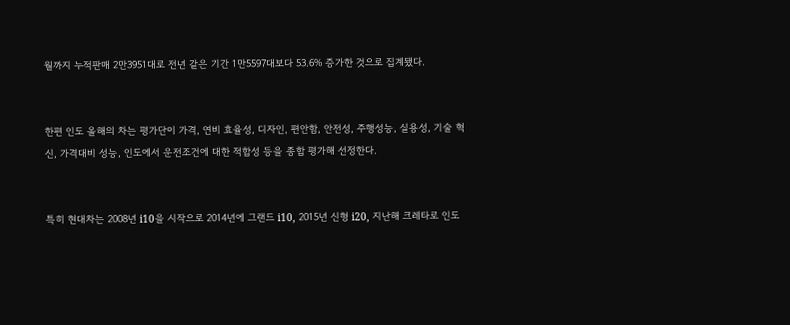월까지 누적판매 2만3951대로 전년 같은 기간 1만5597대보다 53.6% 증가한 것으로 집계됐다.


한편 인도 올해의 차는 평가단이 가격, 연비 효율성, 디자인, 편안함, 안전성, 주행성능, 실용성, 기술 혁신, 가격대비 성능, 인도에서 운전조건에 대한 적합성 등을 종합 평가해 선정한다.


특히 현대차는 2008년 i10을 시작으로 2014년에 그랜드 i10, 2015년 신형 i20, 지난해 크레타로 인도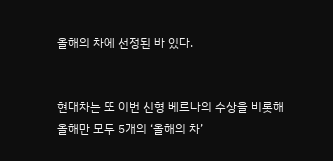올해의 차에 선정된 바 있다.


현대차는 또 이번 신형 베르나의 수상을 비롯해 올해만 모두 5개의 ‘올해의 차’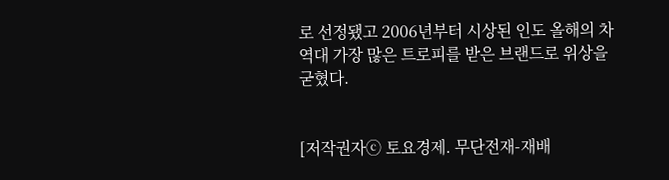로 선정됐고 2006년부터 시상된 인도 올해의 차 역대 가장 많은 트로피를 받은 브랜드로 위상을 굳혔다.


[저작권자ⓒ 토요경제. 무단전재-재배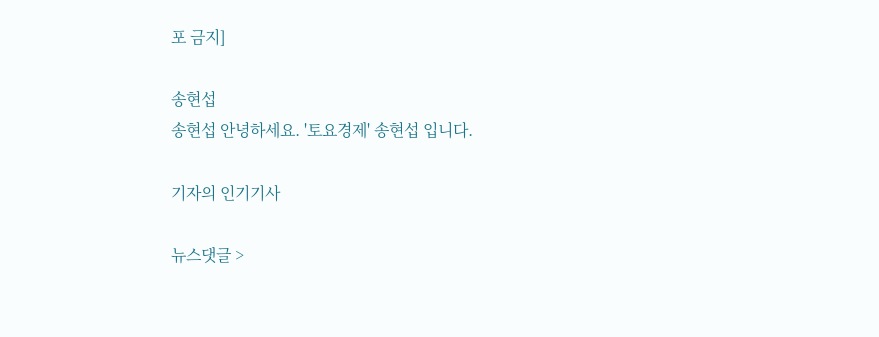포 금지]

송현섭
송현섭 안녕하세요. '토요경제' 송현섭 입니다.

기자의 인기기사

뉴스댓글 >